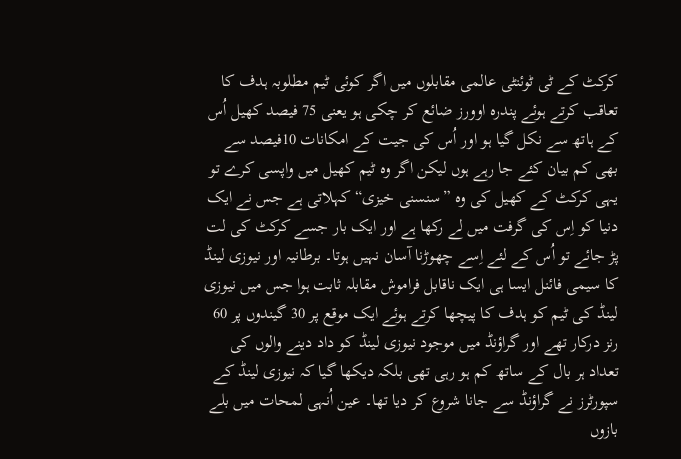کرکٹ کے ٹی ٹوئنٹی عالمی مقابلوں میں اگر کوئی ٹیم مطلوبہ ہدف کا تعاقب کرتے ہوئے پندرہ اوورز ضائع کر چکی ہو یعنی 75 فیصد کھیل اُس کے ہاتھ سے نکل گیا ہو اور اُس کی جیت کے امکانات 10فیصد سے بھی کم بیان کئے جا رہے ہوں لیکن اگر وہ ٹیم کھیل میں واپسی کرے تو یہی کرکٹ کے کھیل کی وہ ”سنسنی خیزی“ کہلاتی ہے جس نے ایک دنیا کو اِس کی گرفت میں لے رکھا ہے اور ایک بار جسے کرکٹ کی لت پڑ جائے تو اُس کے لئے اِسے چھوڑنا آسان نہیں ہوتا۔ برطانیہ اور نیوزی لینڈ کا سیمی فائنل ایسا ہی ایک ناقابل فراموش مقابلہ ثابت ہوا جس میں نیوزی لینڈ کی ٹیم کو ہدف کا پیچھا کرتے ہوئے ایک موقع پر 30 گیندوں پر 60 رنز درکار تھے اور گراؤنڈ میں موجود نیوزی لینڈ کو داد دینے والوں کی تعداد ہر بال کے ساتھ کم ہو رہی تھی بلکہ دیکھا گیا کہ نیوزی لینڈ کے سپورٹرز نے گراؤنڈ سے جانا شروع کر دیا تھا۔ عین اُنہی لمحات میں بلے بازوں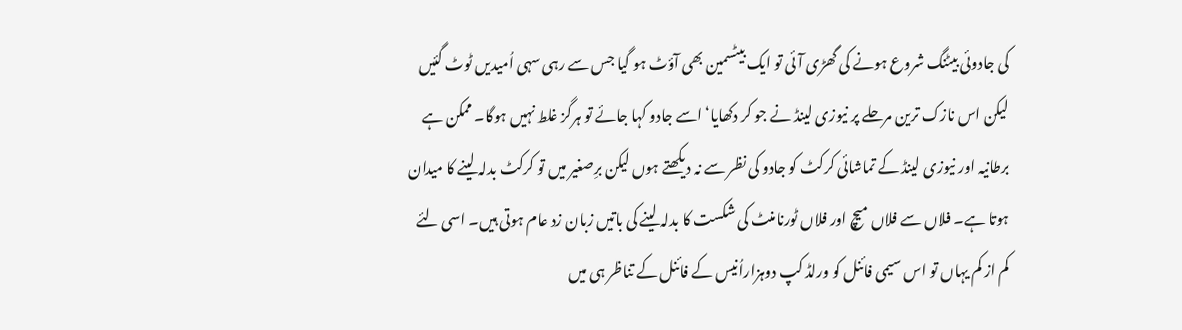کی جادوئی بیٹنگ شروع ہونے کی گھڑی آئی تو ایک بیٹسمین بھی آؤٹ ہو گیا جس سے رہی سہی اُمیدیں ٹوٹ گئیں لیکن اس نازک ترین مرحلے پر نیوزی لینڈ نے جو کر دکھایا‘ اسے جادو کہا جائے تو ہرگز غلط نہیں ہوگا۔ ممکن ہے برطانیہ اور نیوزی لینڈ کے تماشائی کرکٹ کو جادو کی نظر سے نہ دیکھتے ہوں لیکن برِصغیر میں تو کرکٹ بدلہ لینے کا میدان ہوتا ہے۔ فلاں سے فلاں میچ اور فلاں ٹورنامنٹ کی شکست کا بدلہ لینے کی باتیں زبان زد عام ہوتی ہیں۔ اسی لئے کم از کم یہاں تو اس سیمی فائنل کو ورلڈ کپ دوہزاراُنیس کے فائنل کے تناظر ہی میں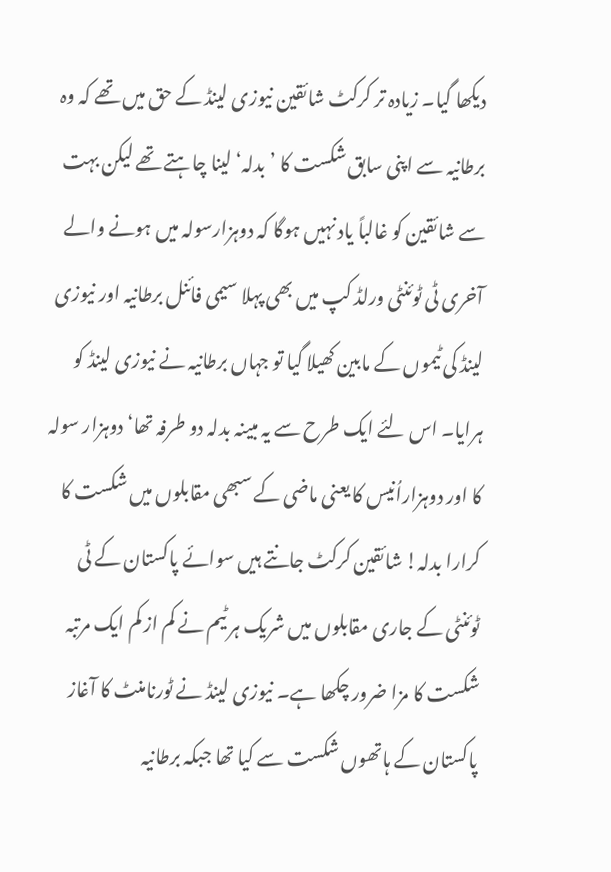دیکھا گیا۔ زیادہ تر کرکٹ شائقین نیوزی لینڈ کے حق میں تھے کہ وہ برطانیہ سے اپنی سابق شکست کا ’بدلہ‘ لینا چاہتے تھے لیکن بہت سے شائقین کو غالباً یاد نہیں ہوگا کہ دوہزارسولہ میں ہونے والے آخری ٹی ٹوئنٹی ورلڈ کپ میں بھی پہلا سیمی فائنل برطانیہ اور نیوزی لینڈ کی ٹیموں کے مابین کھیلا گیا تو جہاں برطانیہ نے نیوزی لینڈ کو ہرایا۔ اس لئے ایک طرح سے یہ مبینہ بدلہ دو طرفہ تھا‘ دوہزار سولہ کا اور دوہزاراُنیس کا یعنی ماضی کے سبھی مقابلوں میں شکست کا کرارا بدلہ! شائقین کرکٹ جانتے ہیں سوائے پاکستان کے ٹی ٹوئنٹی کے جاری مقابلوں میں شریک ہر ٹیم نے کم از کم ایک مرتبہ شکست کا مزا ضرور چکھا ہے۔ نیوزی لینڈ نے ٹورنامنٹ کا آغاز پاکستان کے ہاتھوں شکست سے کیا تھا جبکہ برطانیہ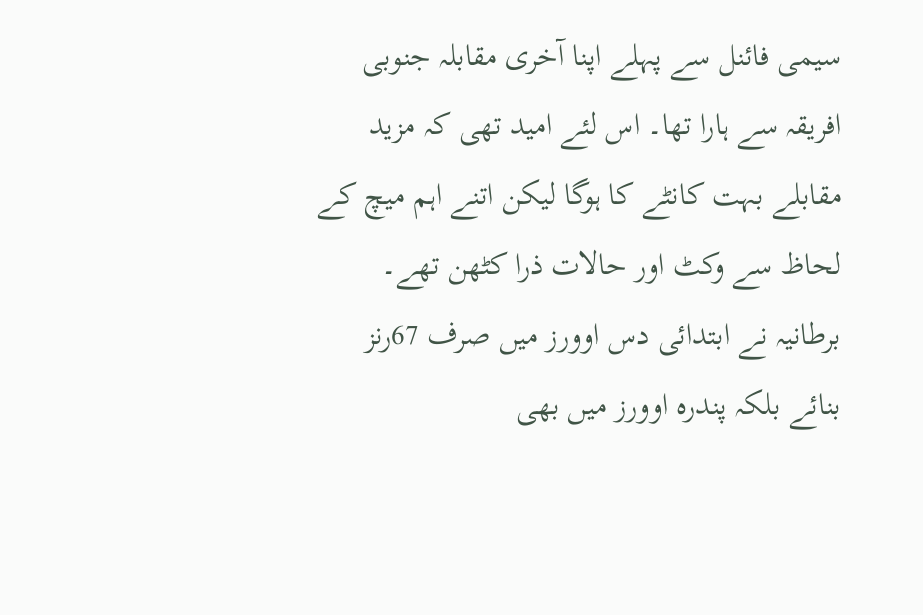سیمی فائنل سے پہلے اپنا آخری مقابلہ جنوبی افریقہ سے ہارا تھا۔ اس لئے امید تھی کہ مزید مقابلے بہت کانٹے کا ہوگا لیکن اتنے اہم میچ کے لحاظ سے وکٹ اور حالات ذرا کٹھن تھے۔ برطانیہ نے ابتدائی دس اوورز میں صرف 67رنز بنائے بلکہ پندرہ اوورز میں بھی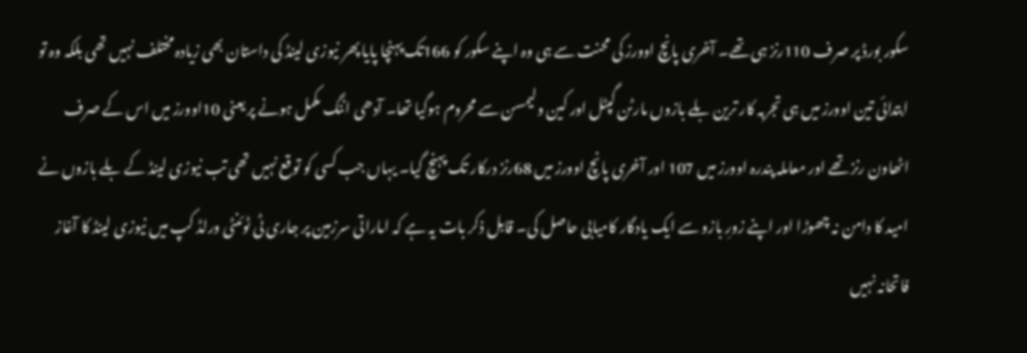سکور بورڈ پر صرف 110رنز ہی تھے۔ آخری پانچ اوورز کی محنت سے ہی وہ اپنے سکور کو 166تک پہنچا پایا پھر نیوزی لینڈ کی داستان بھی زیادہ مختلف نہیں تھی بلکہ وہ تو ابتدائی تین اوورز میں ہی تجربہ کار ترین بلے بازوں مارٹن گپٹل اور کین ولیمسن سے محروم ہوگیا تھا۔ آدھی اننگ مکمل ہونے پر یعنی 10اوورز میں اس کے صرف اٹھاون رنز تھے اور معاملہ پندرہ اوورز میں 107 اور آخری پانچ اوورز میں 68رنز درکار تک پہنچ گیا۔ یہاں جب کسی کو توقع نہیں تھی تب نیوزی لینڈ کے بلے بازوں نے امید کا دامن نہ چھوڑا اور اپنے زورِ بازو سے ایک یادگار کامیابی حاصل کی۔ قابل ذکر بات یہ ہے کہ اماراتی سرزمین پر جاری ٹی ٹوئنٹی ورلڈ کپ میں نیوزی لینڈ کا آغاز فاتحانہ نہیں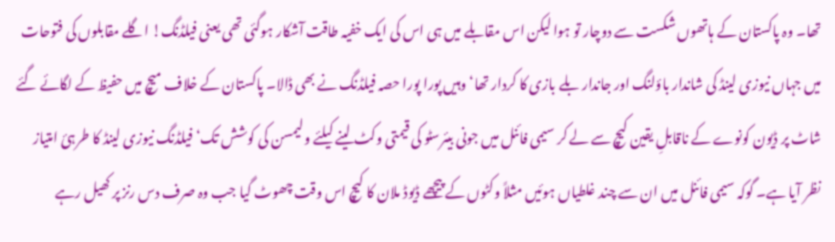تھا۔ وہ پاکستان کے ہاتھوں شکست سے دوچار تو ہوا لیکن اس مقابلے میں ہی اس کی ایک خفیہ طاقت آشکار ہوگئی تھی یعنی فیلڈنگ! اگلے مقابلوں کی فتوحات میں جہاں نیوزی لینڈ کی شاندار باؤلنگ اور جاندار بلے بازی کا کردار تھا‘ وہیں پورا پورا حصہ فیلڈنگ نے بھی ڈالا۔ پاکستان کے خلاف میچ میں حفیظ کے لگائے گئے شاٹ پر ڈیون کونوے کے ناقابلِ یقین کیچ سے لے کر سیمی فائنل میں جونی بیئرسٹو کی قیمتی وکٹ لینے کیلئے ولیمسن کی کوشش تک‘ فیلڈنگ نیوزی لینڈ کا طرہئ امتیاز نظر آیا ہے۔ گوکہ سیمی فائنل میں ان سے چند غلطیاں ہوئیں مثلاً وکٹوں کے پیچھے ڈیوڈ ملان کا کیچ اس وقت چھوٹ گیا جب وہ صرف دس رنز پر کھیل رہے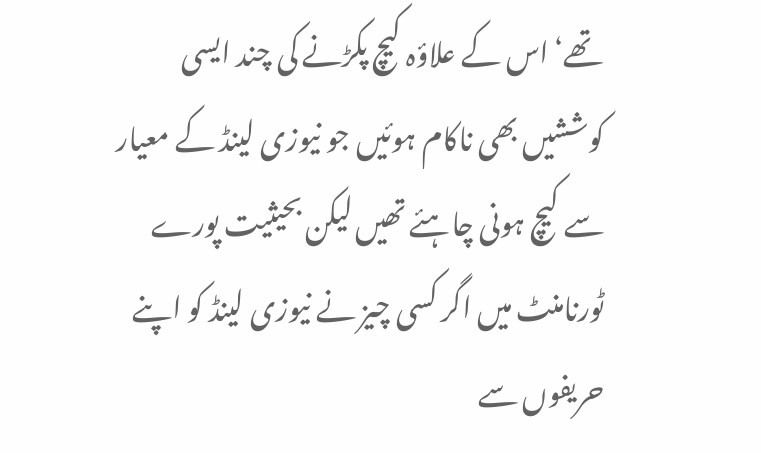تھے‘ اس کے علاؤہ کیچ پکڑنے کی چند ایسی کوششیں بھی ناکام ہوئیں جو نیوزی لینڈ کے معیار سے کیچ ہونی چاہئے تھیں لیکن بحیثیت پورے ٹورنامنٹ میں اگر کسی چیز نے نیوزی لینڈ کو اپنے حریفوں سے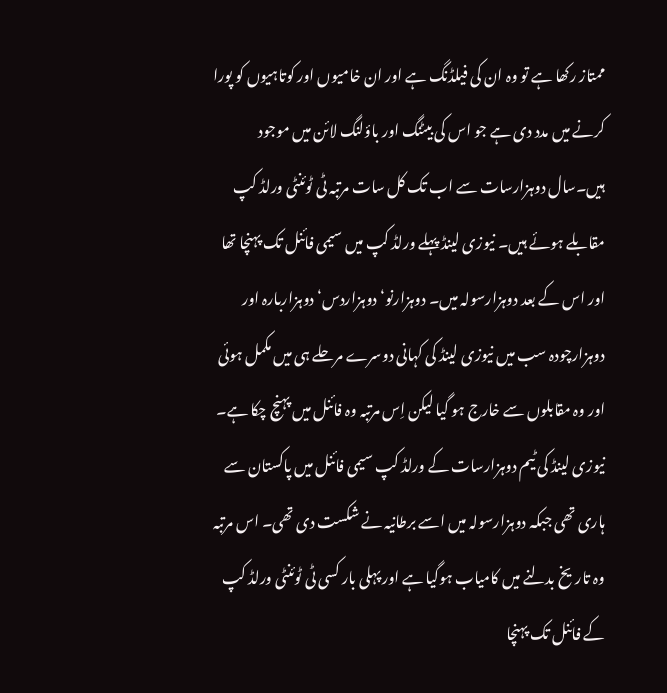ممتاز رکھا ہے تو وہ ان کی فیلڈنگ ہے اور ان خامیوں اور کوتاہیوں کو پورا کرنے میں مدد دی ہے جو اس کی بیٹنگ اور باؤلنگ لائن میں موجود ہیں۔سال دوہزارسات سے اب تک کل سات مرتبہ ٹی ٹوئنٹی ورلڈ کپ مقابلے ہوئے ہیں۔ نیوزی لینڈ پہلے ورلڈ کپ میں سیمی فائنل تک پہنچا تھا اور اس کے بعد دوہزارسولہ میں۔ دوہزارنو‘ دوہزاردس‘ دوہزاربارہ اور دوہزارچودہ سب میں نیوزی لینڈ کی کہانی دوسرے مرحلے ہی میں مکمل ہوئی اور وہ مقابلوں سے خارج ہو گیا لیکن اِس مرتبہ وہ فائنل میں پہنچ چکا ہے۔ نیوزی لینڈ کی ٹیم دوہزارسات کے ورلڈ کپ سیمی فائنل میں پاکستان سے ہاری تھی جبکہ دوہزارسولہ میں اسے برطانیہ نے شکست دی تھی۔ اس مرتبہ وہ تاریخ بدلنے میں کامیاب ہوگیا ہے اور پہلی بار کسی ٹی ٹوئنٹی ورلڈ کپ کے فائنل تک پہنچا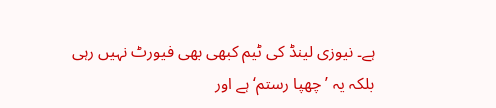ہے۔ نیوزی لینڈ کی ٹیم کبھی بھی فیورٹ نہیں رہی بلکہ یہ ’چھپا رستم‘ ہے اور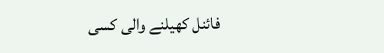فائنل کھیلنے والی کسی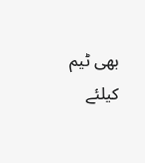بھی ٹیم کیلئے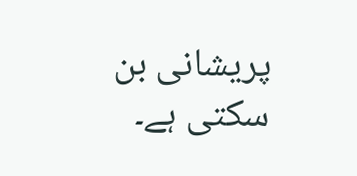پریشانی بن سکتی ہے۔